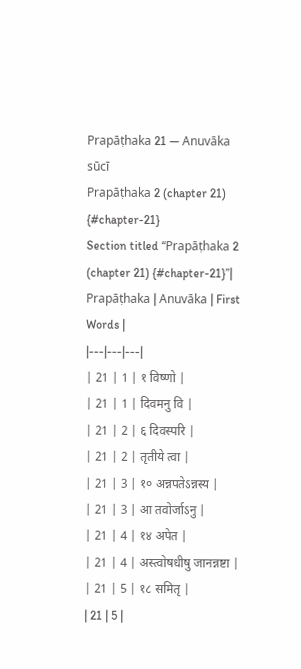Prapāṭhaka 21 — Anuvāka sūcī
Prapāṭhaka 2 (chapter 21) {#chapter-21}
Section titled “Prapāṭhaka 2 (chapter 21) {#chapter-21}”| Prapāṭhaka | Anuvāka | First Words |
|---|---|---|
| 21 | 1 | १ विष्णो |
| 21 | 1 | दिवमनु वि |
| 21 | 2 | ६ दिवस्परि |
| 21 | 2 | तृतीये त्वा |
| 21 | 3 | १० अन्नपतेऽन्नस्य |
| 21 | 3 | आ तवोर्जाऽनु |
| 21 | 4 | १४ अपेत |
| 21 | 4 | अस्त्वोषधीषु जानन्नष्टा |
| 21 | 5 | १८ समितृ |
| 21 | 5 |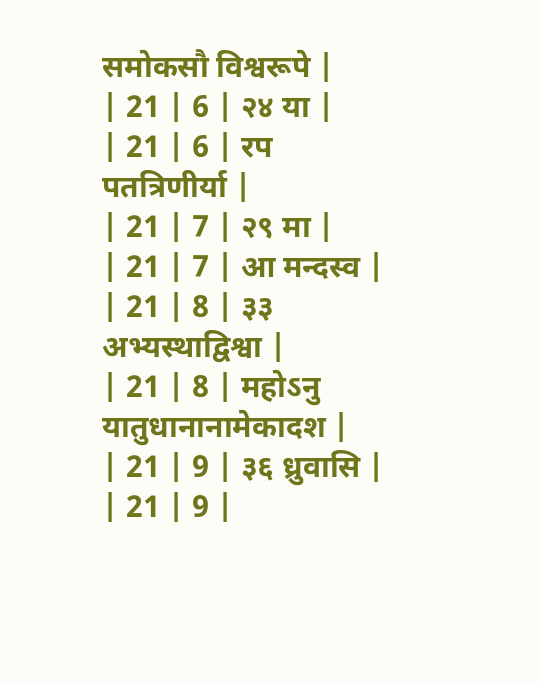समोकसौ विश्वरूपे |
| 21 | 6 | २४ या |
| 21 | 6 | रप पतत्रिणीर्या |
| 21 | 7 | २९ मा |
| 21 | 7 | आ मन्दस्व |
| 21 | 8 | ३३ अभ्यस्थाद्विश्वा |
| 21 | 8 | महोऽनु यातुधानानामेकादश |
| 21 | 9 | ३६ ध्रुवासि |
| 21 | 9 |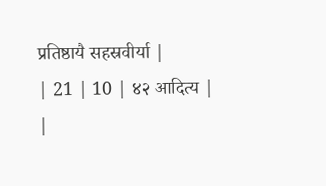प्रतिष्ठायै सहस्रवीर्या |
| 21 | 10 | ४२ आदित्य |
|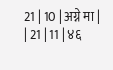21 | 10 | अग्ने मा |
| 21 | 11 | ४६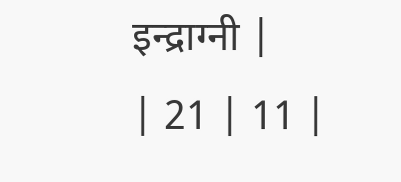इन्द्राग्नी |
| 21 | 11 |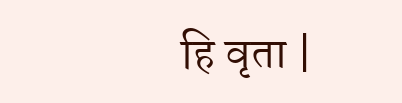हि वृता |